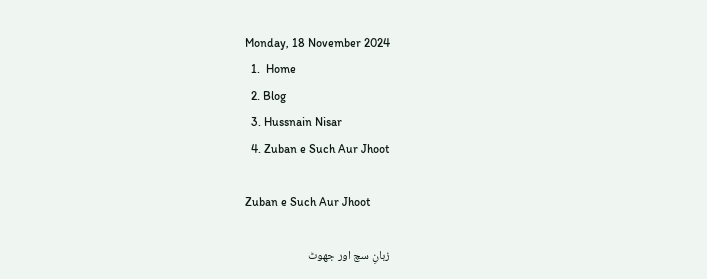Monday, 18 November 2024
  1.  Home
  2. Blog
  3. Hussnain Nisar
  4. Zuban e Such Aur Jhoot

Zuban e Such Aur Jhoot

زبانِ سچ اور جھوٹ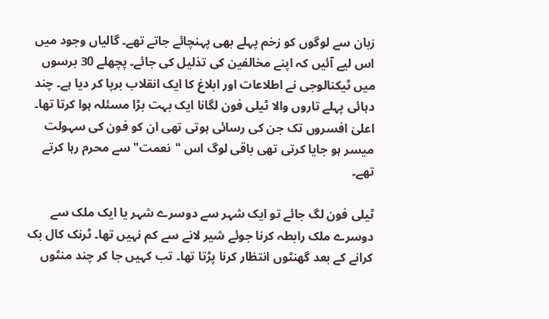زبان سے لوگوں کو زخم پہلے بھی پہنچائے جاتے تھے۔ گالیاں وجود میں اس لیے آئیں کہ اپنے مخالفین کی تذلیل کی جائے۔ پچھلے 30 برسوں میں ٹیکنالوجی نے اطلاعات اور ابلاغ کا ایک انقلاب برپا کر دیا ہے۔ چند دہائی پہلے تاروں والا ٹیلی فون لگانا ایک بہت بڑا مسئلہ ہوا کرتا تھا۔ اعلیٰ افسروں تک جن کی رسائی ہوتی تھی ان کو فون کی سہولت میسر ہو جایا کرتی تھی باقی لوگ اس "نعمت" سے محرم رہا کرتے تھے۔

ٹیلی فون لگ جائے تو ایک شہر سے دوسرے شہر یا ایک ملک سے دوسرے ملک رابطہ کرنا جوئے شیر لانے سے کم نہیں تھا۔ ٹرنک کال بک کرانے کے بعد گھنٹوں انتظار کرنا پڑتا تھا۔ تب کہیں جا کر چند منٹوں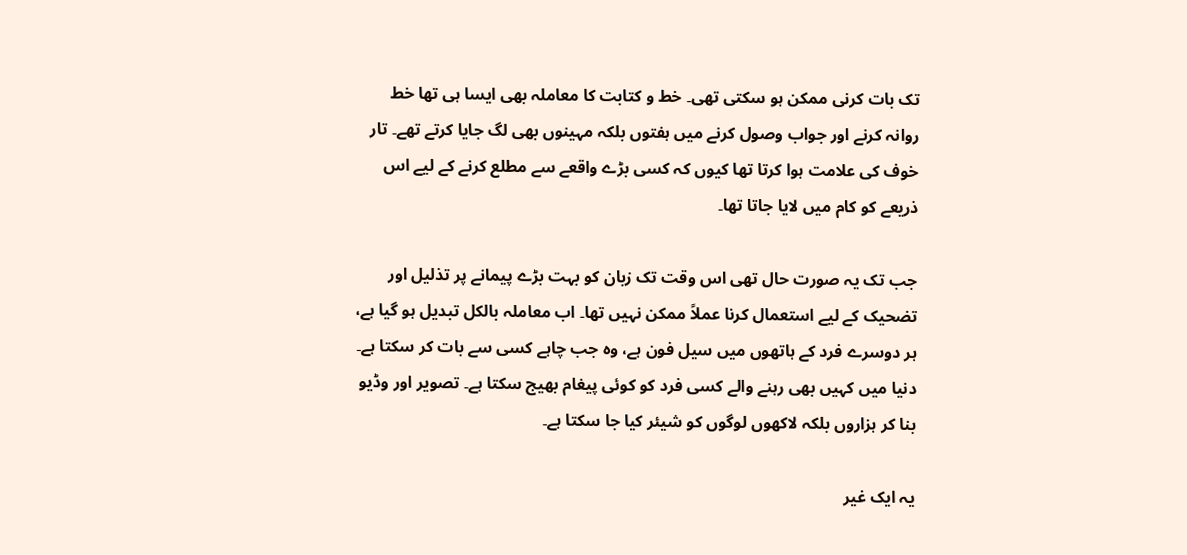تک بات کرنی ممکن ہو سکتی تھی۔ خط و کتابت کا معاملہ بھی ایسا ہی تھا خط روانہ کرنے اور جواب وصول کرنے میں ہفتوں بلکہ مہینوں بھی لگ جایا کرتے تھے۔ تار خوف کی علامت ہوا کرتا تھا کیوں کہ کسی بڑے واقعے سے مطلع کرنے کے لیے اس ذریعے کو کام میں لایا جاتا تھا۔

جب تک یہ صورت حال تھی اس وقت تک زبان کو بہت بڑے پیمانے پر تذلیل اور تضحیک کے لیے استعمال کرنا عملاً ممکن نہیں تھا۔ اب معاملہ بالکل تبدیل ہو گیا ہے، ہر دوسرے فرد کے ہاتھوں میں سیل فون ہے، وہ جب چاہے کسی سے بات کر سکتا ہے۔ دنیا میں کہیں بھی رہنے والے کسی فرد کو کوئی پیغام بھیج سکتا ہے۔ تصویر اور وڈیو بنا کر ہزاروں بلکہ لاکھوں لوگوں کو شیئر کیا جا سکتا ہے۔

یہ ایک غیر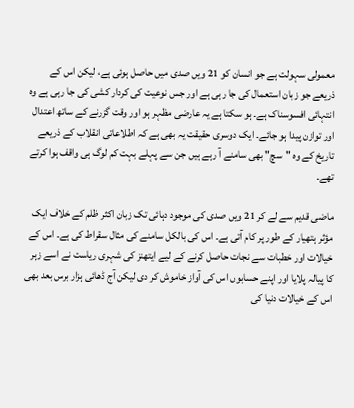معمولی سہولت ہے جو انسان کو 21 ویں صدی میں حاصل ہوئی ہے، لیکن اس کے ذریعے جو زبان استعمال کی جا رہی ہے اور جس نوعیت کی کردار کشی کی جا رہی ہے وہ انتہائی افسوسناک ہے۔ ہو سکتا ہے یہ عارضی مظہر ہو اور وقت گزرنے کے ساتھ اعتدال اور توازن پیدا ہو جائے۔ ایک دوسری حقیقت یہ بھی ہے کہ اطلاعاتی انقلاب کے ذریعے تاریخ کے وہ "سچ" بھی سامنے آ رہے ہیں جن سے پہلے بہت کم لوگ ہی واقف ہوا کرتے تھے۔

ماضی قدیم سے لے کر 21 ویں صدی کی موجود دہائی تک زبان اکثر ظلم کے خلاف ایک مؤثر ہتھیار کے طور پر کام آتی ہے۔ اس کی بالکل سامنے کی مثال سقراط کی ہے۔ اس کے خیالات اور خطبات سے نجات حاصل کرنے کے لیے ایتھنز کی شہری ریاست نے اسے زہر کا پیالہ پلایا اور اپنے حسابوں اس کی آواز خاموش کر دی لیکن آج ڈھائی ہزار برس بعد بھی اس کے خیالات دنیا کی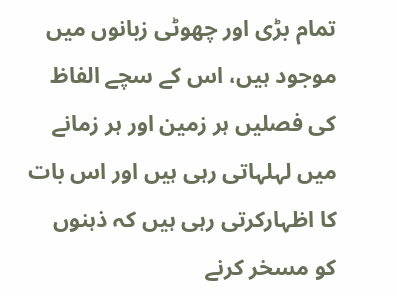تمام بڑی اور چھوٹی زبانوں میں موجود ہیں، اس کے سچے الفاظ کی فصلیں ہر زمین اور ہر زمانے میں لہلہاتی رہی ہیں اور اس بات کا اظہارکرتی رہی ہیں کہ ذہنوں کو مسخر کرنے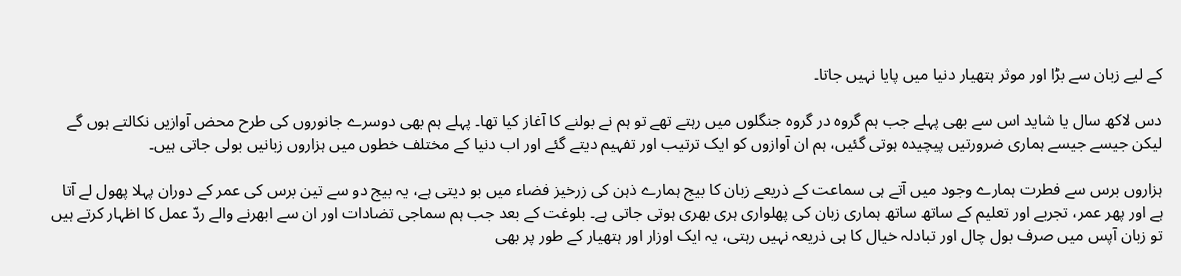کے لیے زبان سے بڑا اور موثر ہتھیار دنیا میں پایا نہیں جاتا۔

دس لاکھ سال یا شاید اس سے بھی پہلے جب ہم گروہ در گروہ جنگلوں میں رہتے تھے تو ہم نے بولنے کا آغاز کیا تھا۔ پہلے ہم بھی دوسرے جانوروں کی طرح محض آوازیں نکالتے ہوں گے لیکن جیسے جیسے ہماری ضرورتیں پیچیدہ ہوتی گئیں، ہم ان آوازوں کو ایک ترتیب اور تفہیم دیتے گئے اور اب دنیا کے مختلف خطوں میں ہزاروں زبانیں بولی جاتی ہیں۔

ہزاروں برس سے فطرت ہمارے وجود میں آتے ہی سماعت کے ذریعے زبان کا بیج ہمارے ذہن کی زرخیز فضاء میں بو دیتی ہے، یہ بیج دو سے تین برس کی عمر کے دوران پہلا پھول لے آتا ہے اور پھر عمر، تجربے اور تعلیم کے ساتھ ساتھ ہماری زبان کی پھلواری ہری بھری ہوتی جاتی ہے۔ بلوغت کے بعد جب ہم سماجی تضادات اور ان سے ابھرنے والے ردّ عمل کا اظہار کرتے ہیں تو زبان آپس میں صرف بول چال اور تبادلہ خیال کا ہی ذریعہ نہیں رہتی، یہ ایک اوزار اور ہتھیار کے طور پر بھی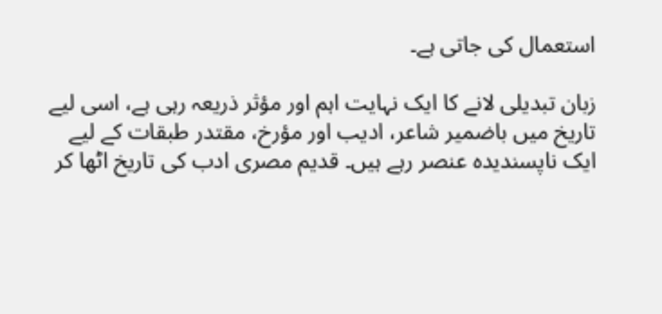استعمال کی جاتی ہے۔

زبان تبدیلی لانے کا ایک نہایت اہم اور مؤثر ذریعہ رہی ہے، اسی لیے تاریخ میں باضمیر شاعر، ادیب اور مؤرخ، مقتدر طبقات کے لیے ایک ناپسندیدہ عنصر رہے ہیں۔ قدیم مصری ادب کی تاریخ اٹھا کر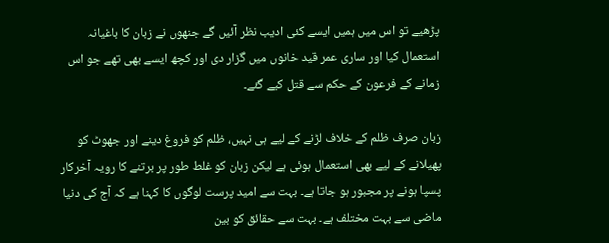پڑھیے تو اس میں ہمیں ایسے کئی ادیب نظر آئیں گے جنھوں نے زبان کا باغیانہ استعمال کیا اور ساری عمر قید خانوں میں گزار دی اور کچھ ایسے بھی تھے جو اس زمانے کے فرعون کے حکم سے قتل کیے گئے۔

زبان صرف ظلم کے خلاف لڑنے کے لیے ہی نہیں، ظلم کو فروغ دینے اور جھوٹ کو پھیلانے کے لیے بھی استعمال ہوئی ہے لیکن زبان کو غلط طور پر برتنے کا رویہ آخرکار پسپا ہونے پر مجبور ہو جاتا ہے۔ بہت سے امید پرست لوگوں کا کہنا ہے کہ آج کی دنیا ماضی سے بہت مختلف ہے۔ بہت سے حقائق کو بین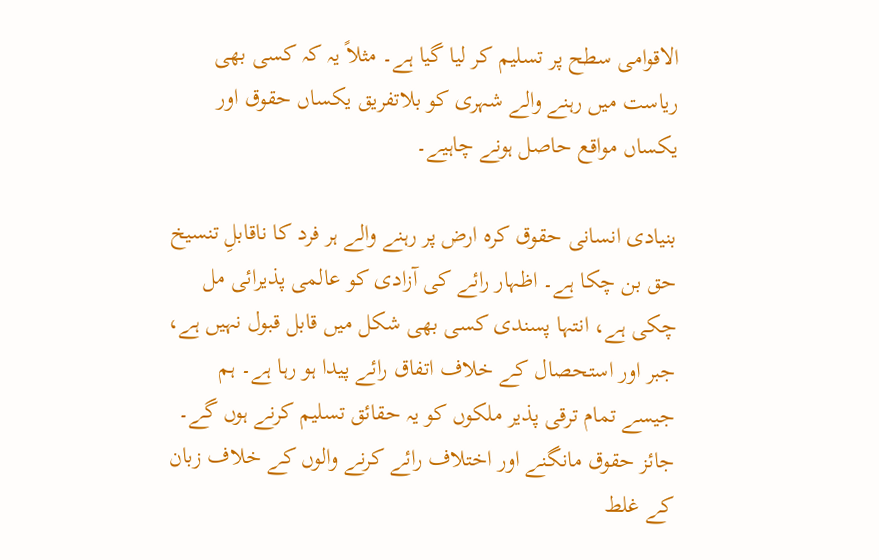الاقوامی سطح پر تسلیم کر لیا گیا ہے۔ مثلاً یہ کہ کسی بھی ریاست میں رہنے والے شہری کو بلاتفریق یکساں حقوق اور یکساں مواقع حاصل ہونے چاہیے۔

بنیادی انسانی حقوق کرہ ارض پر رہنے والے ہر فرد کا ناقابلِ تنسیخ حق بن چکا ہے۔ اظہار رائے کی آزادی کو عالمی پذیرائی مل چکی ہے، انتہا پسندی کسی بھی شکل میں قابل قبول نہیں ہے، جبر اور استحصال کے خلاف اتفاق رائے پیدا ہو رہا ہے۔ ہم جیسے تمام ترقی پذیر ملکوں کو یہ حقائق تسلیم کرنے ہوں گے۔ جائز حقوق مانگنے اور اختلاف رائے کرنے والوں کے خلاف زبان کے غلط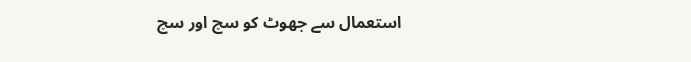استعمال سے جھوٹ کو سچ اور سچ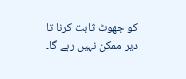کو جھوٹ ثابت کرنا تا دیر ممکن نہیں رہے گا۔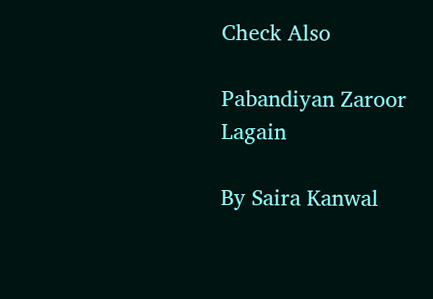Check Also

Pabandiyan Zaroor Lagain

By Saira Kanwal